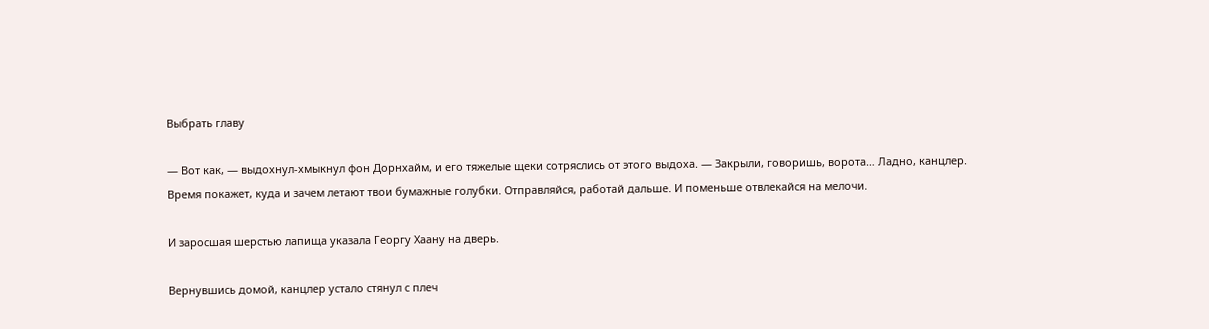Выбрать главу

— Вот как, — выдохнул-хмыкнул фон Дорнхайм, и его тяжелые щеки сотряслись от этого выдоха. — Закрыли, говоришь, ворота… Ладно, канцлер. Время покажет, куда и зачем летают твои бумажные голубки. Отправляйся, работай дальше. И поменьше отвлекайся на мелочи.

И заросшая шерстью лапища указала Георгу Хаану на дверь.

Вернувшись домой, канцлер устало стянул с плеч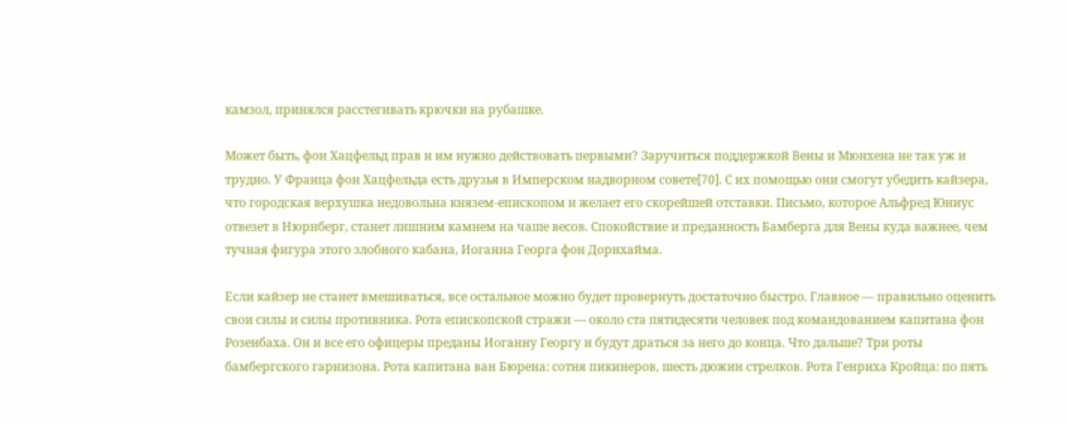камзол, принялся расстегивать крючки на рубашке.

Может быть, фон Хацфельд прав и им нужно действовать первыми? Заручиться поддержкой Вены и Мюнхена не так уж и трудно. У Франца фон Хацфельда есть друзья в Имперском надворном совете[70]. С их помощью они смогут убедить кайзера, что городская верхушка недовольна князем-епископом и желает его скорейшей отставки. Письмо, которое Альфред Юниус отвезет в Нюрнберг, станет лишним камнем на чаше весов. Спокойствие и преданность Бамберга для Вены куда важнее, чем тучная фигура этого злобного кабана, Иоганна Георга фон Дорнхайма.

Если кайзер не станет вмешиваться, все остальное можно будет провернуть достаточно быстро. Главное — правильно оценить свои силы и силы противника. Рота епископской стражи — около ста пятидесяти человек под командованием капитана фон Розенбаха. Он и все его офицеры преданы Иоганну Георгу и будут драться за него до конца. Что дальше? Три роты бамбергского гарнизона. Рота капитана ван Бюрена: сотня пикинеров, шесть дюжин стрелков. Рота Генриха Кройца: по пять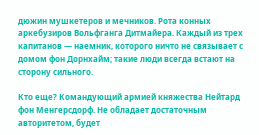дюжин мушкетеров и мечников. Рота конных аркебузиров Вольфганга Дитмайера. Каждый из трех капитанов — наемник, которого ничто не связывает с домом фон Дорнхайм; такие люди всегда встают на сторону сильного.

Кто еще? Командующий армией княжества Нейтард фон Менгерсдорф. Не обладает достаточным авторитетом, будет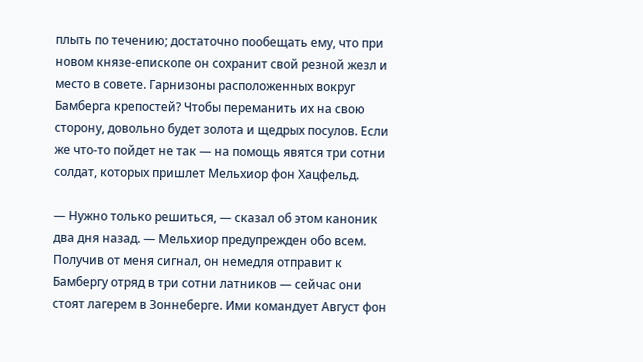плыть по течению; достаточно пообещать ему, что при новом князе-епископе он сохранит свой резной жезл и место в совете. Гарнизоны расположенных вокруг Бамберга крепостей? Чтобы переманить их на свою сторону, довольно будет золота и щедрых посулов. Если же что-то пойдет не так — на помощь явятся три сотни солдат, которых пришлет Мельхиор фон Хацфельд.

— Нужно только решиться, — сказал об этом каноник два дня назад. — Мельхиор предупрежден обо всем. Получив от меня сигнал, он немедля отправит к Бамбергу отряд в три сотни латников — сейчас они стоят лагерем в Зоннеберге. Ими командует Август фон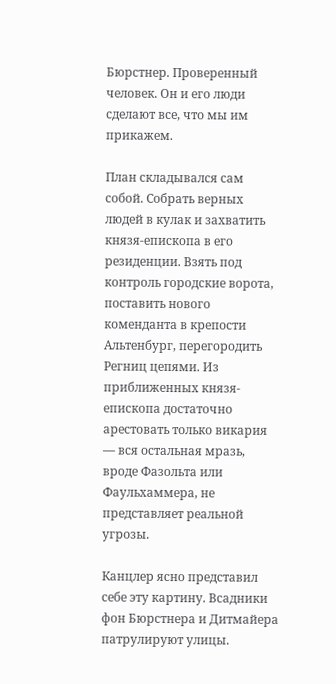Бюрстнер. Проверенный человек. Он и его люди сделают все, что мы им прикажем.

План складывался сам собой. Собрать верных людей в кулак и захватить князя-епископа в его резиденции. Взять под контроль городские ворота, поставить нового коменданта в крепости Альтенбург, перегородить Регниц цепями. Из приближенных князя-епископа достаточно арестовать только викария — вся остальная мразь, вроде Фазольта или Фаульхаммера, не представляет реальной угрозы.

Канцлер ясно представил себе эту картину. Всадники фон Бюрстнера и Дитмайера патрулируют улицы.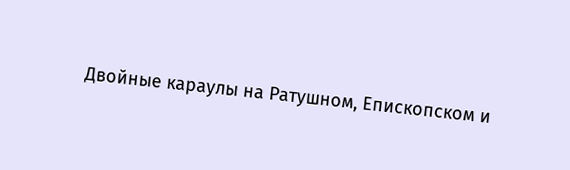Двойные караулы на Ратушном, Епископском и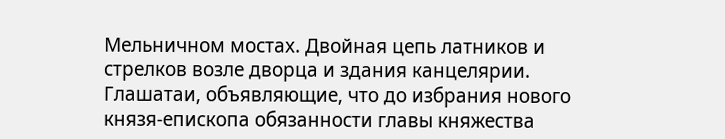Мельничном мостах. Двойная цепь латников и стрелков возле дворца и здания канцелярии. Глашатаи, объявляющие, что до избрания нового князя-епископа обязанности главы княжества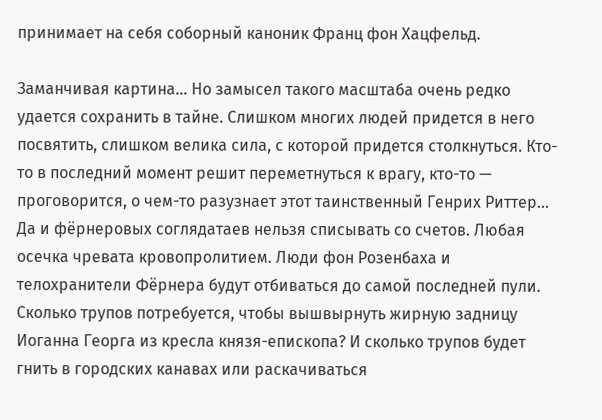принимает на себя соборный каноник Франц фон Хацфельд.

Заманчивая картина… Но замысел такого масштаба очень редко удается сохранить в тайне. Слишком многих людей придется в него посвятить, слишком велика сила, с которой придется столкнуться. Кто-то в последний момент решит переметнуться к врагу, кто-то — проговорится, о чем-то разузнает этот таинственный Генрих Риттер… Да и фёрнеровых соглядатаев нельзя списывать со счетов. Любая осечка чревата кровопролитием. Люди фон Розенбаха и телохранители Фёрнера будут отбиваться до самой последней пули. Сколько трупов потребуется, чтобы вышвырнуть жирную задницу Иоганна Георга из кресла князя-епископа? И сколько трупов будет гнить в городских канавах или раскачиваться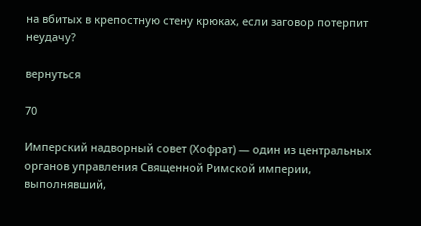на вбитых в крепостную стену крюках, если заговор потерпит неудачу?

вернуться

70

Имперский надворный совет (Хофрат) — один из центральных органов управления Священной Римской империи, выполнявший,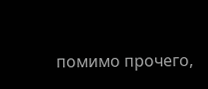помимо прочего,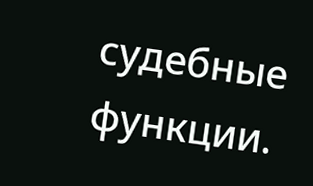судебные функции.